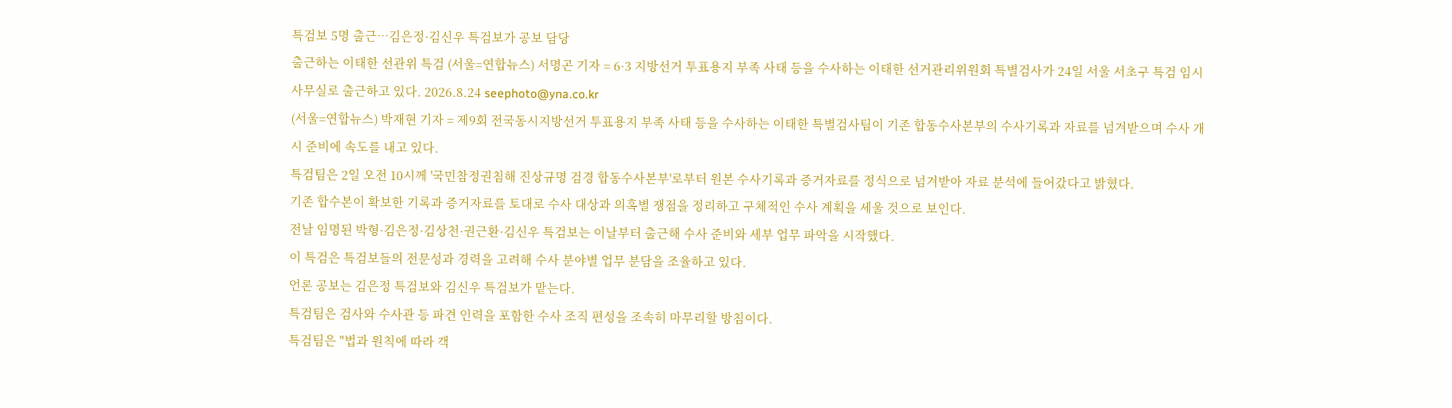특검보 5명 출근…김은정·김신우 특검보가 공보 담당
출근하는 이태한 선관위 특검 (서울=연합뉴스) 서명곤 기자 = 6·3 지방선거 투표용지 부족 사태 등을 수사하는 이태한 선거관리위원회 특별검사가 24일 서울 서초구 특검 임시 사무실로 출근하고 있다. 2026.8.24 seephoto@yna.co.kr
(서울=연합뉴스) 박재현 기자 = 제9회 전국동시지방선거 투표용지 부족 사태 등을 수사하는 이태한 특별검사팀이 기존 합동수사본부의 수사기록과 자료를 넘겨받으며 수사 개시 준비에 속도를 내고 있다.
특검팀은 2일 오전 10시께 '국민참정권침해 진상규명 검경 합동수사본부'로부터 원본 수사기록과 증거자료를 정식으로 넘겨받아 자료 분석에 들어갔다고 밝혔다.
기존 합수본이 확보한 기록과 증거자료를 토대로 수사 대상과 의혹별 쟁점을 정리하고 구체적인 수사 계획을 세울 것으로 보인다.
전날 임명된 박형·김은정·김상천·권근환·김신우 특검보는 이날부터 출근해 수사 준비와 세부 업무 파악을 시작했다.
이 특검은 특검보들의 전문성과 경력을 고려해 수사 분야별 업무 분담을 조율하고 있다.
언론 공보는 김은정 특검보와 김신우 특검보가 맡는다.
특검팀은 검사와 수사관 등 파견 인력을 포함한 수사 조직 편성을 조속히 마무리할 방침이다.
특검팀은 "법과 원칙에 따라 객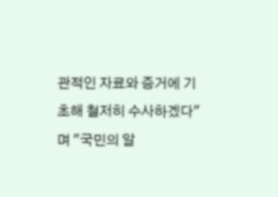관적인 자료와 증거에 기초해 철저히 수사하겠다"며 "국민의 알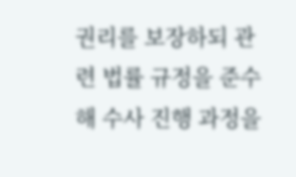권리를 보장하되 관련 법률 규정을 준수해 수사 진행 과정을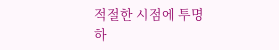적절한 시점에 투명하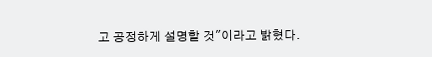고 공정하게 설명할 것"이라고 밝혔다.